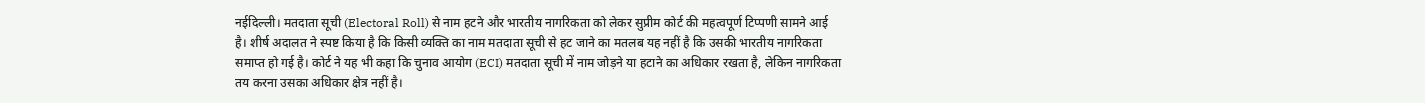नईदिल्ली। मतदाता सूची (Electoral Roll) से नाम हटने और भारतीय नागरिकता को लेकर सुप्रीम कोर्ट की महत्वपूर्ण टिप्पणी सामने आई है। शीर्ष अदालत ने स्पष्ट किया है कि किसी व्यक्ति का नाम मतदाता सूची से हट जाने का मतलब यह नहीं है कि उसकी भारतीय नागरिकता समाप्त हो गई है। कोर्ट ने यह भी कहा कि चुनाव आयोग (ECI) मतदाता सूची में नाम जोड़ने या हटाने का अधिकार रखता है, लेकिन नागरिकता तय करना उसका अधिकार क्षेत्र नहीं है।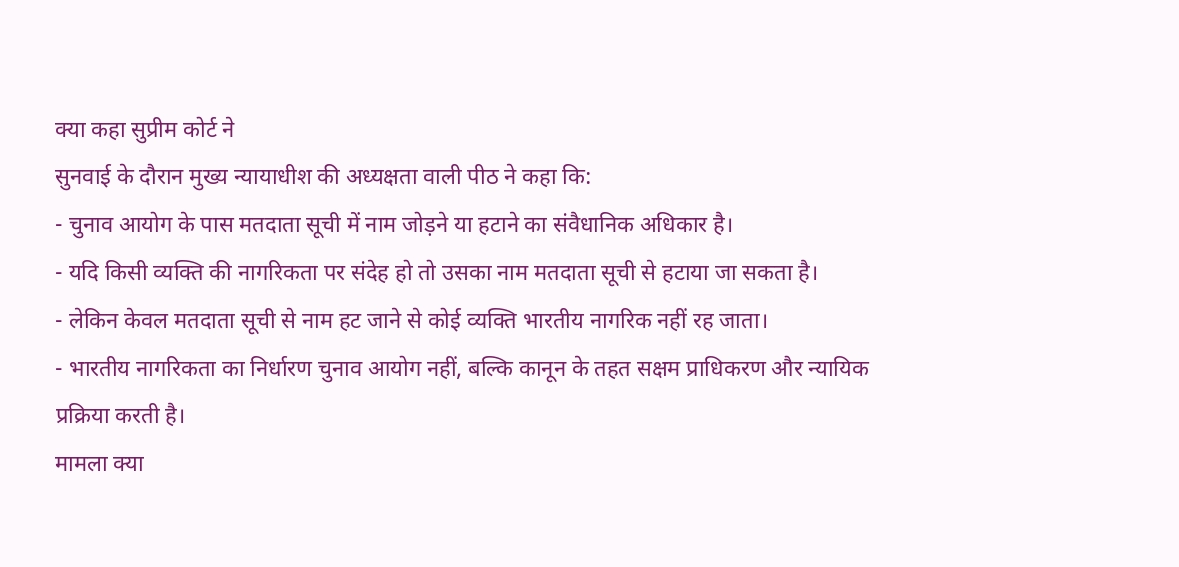क्या कहा सुप्रीम कोर्ट ने
सुनवाई के दौरान मुख्य न्यायाधीश की अध्यक्षता वाली पीठ ने कहा कि:
- चुनाव आयोग के पास मतदाता सूची में नाम जोड़ने या हटाने का संवैधानिक अधिकार है।
- यदि किसी व्यक्ति की नागरिकता पर संदेह हो तो उसका नाम मतदाता सूची से हटाया जा सकता है।
- लेकिन केवल मतदाता सूची से नाम हट जाने से कोई व्यक्ति भारतीय नागरिक नहीं रह जाता।
- भारतीय नागरिकता का निर्धारण चुनाव आयोग नहीं, बल्कि कानून के तहत सक्षम प्राधिकरण और न्यायिक प्रक्रिया करती है।
मामला क्या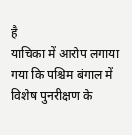है
याचिका में आरोप लगाया गया कि पश्चिम बंगाल में विशेष पुनरीक्षण के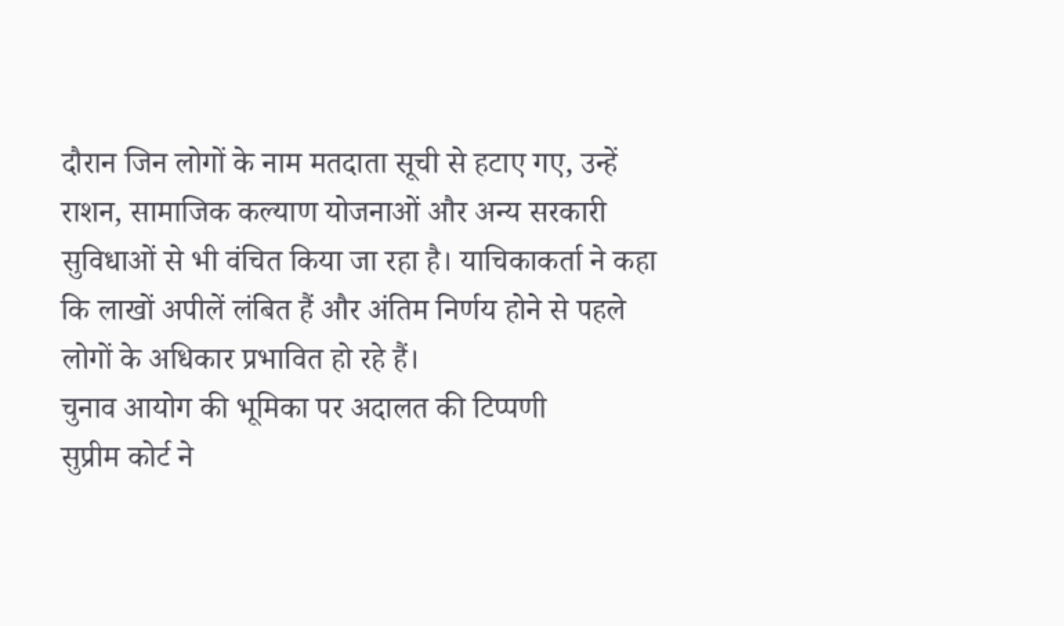दौरान जिन लोगों के नाम मतदाता सूची से हटाए गए, उन्हें राशन, सामाजिक कल्याण योजनाओं और अन्य सरकारी सुविधाओं से भी वंचित किया जा रहा है। याचिकाकर्ता ने कहा कि लाखों अपीलें लंबित हैं और अंतिम निर्णय होने से पहले लोगों के अधिकार प्रभावित हो रहे हैं।
चुनाव आयोग की भूमिका पर अदालत की टिप्पणी
सुप्रीम कोर्ट ने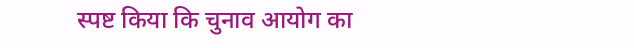स्पष्ट किया कि चुनाव आयोग का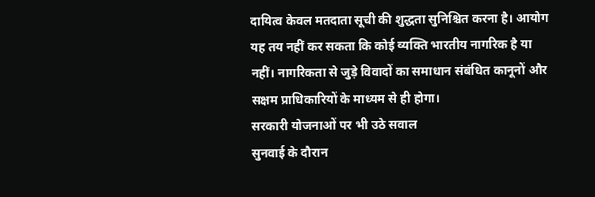दायित्व केवल मतदाता सूची की शुद्धता सुनिश्चित करना है। आयोग यह तय नहीं कर सकता कि कोई व्यक्ति भारतीय नागरिक है या नहीं। नागरिकता से जुड़े विवादों का समाधान संबंधित कानूनों और सक्षम प्राधिकारियों के माध्यम से ही होगा।
सरकारी योजनाओं पर भी उठे सवाल
सुनवाई के दौरान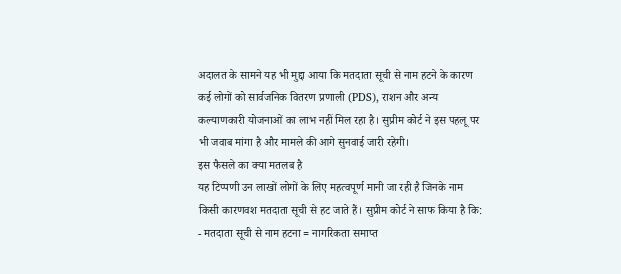अदालत के सामने यह भी मुद्दा आया कि मतदाता सूची से नाम हटने के कारण कई लोगों को सार्वजनिक वितरण प्रणाली (PDS), राशन और अन्य कल्याणकारी योजनाओं का लाभ नहीं मिल रहा है। सुप्रीम कोर्ट ने इस पहलू पर भी जवाब मांगा है और मामले की आगे सुनवाई जारी रहेगी।
इस फैसले का क्या मतलब है
यह टिप्पणी उन लाखों लोगों के लिए महत्वपूर्ण मानी जा रही है जिनके नाम किसी कारणवश मतदाता सूची से हट जाते हैं। सुप्रीम कोर्ट ने साफ किया है कि:
- मतदाता सूची से नाम हटना = नागरिकता समाप्त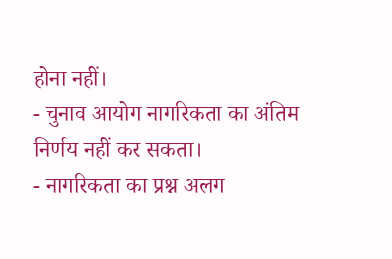होना नहीं।
- चुनाव आयोग नागरिकता का अंतिम निर्णय नहीं कर सकता।
- नागरिकता का प्रश्न अलग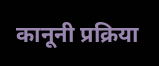कानूनी प्रक्रिया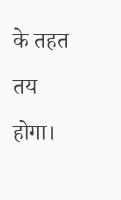के तहत तय होगा।